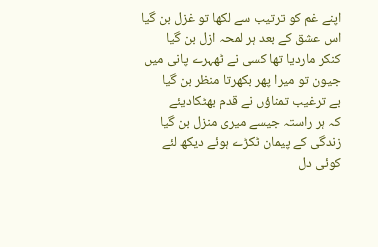اپنے غم کو ترتیب سے لکھا تو غزل بن گیا
اس عشق کے بعد ہر لمحہ ازل بن گیا
کنکر ماردیا تھا کسی نے ٹھہرے پانی میں
جیون تو میرا پھر بکھرتا منظر بن گیا
بے ترغیب تمناؤں نے قدم بھٹکادیئے
کہ ہر راستہ جیسے میری منزل بن گیا
زندگی کے پیمان ٹکڑے ہوئے دیکھ لئے
کوئی دل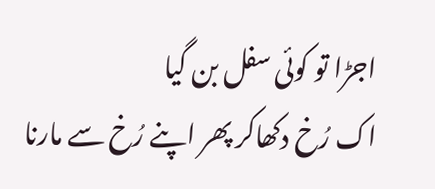اجڑا تو کوئی سفل بن گیا
اک رُخ دکھاکر پھر اپنے رُخ سے مارنا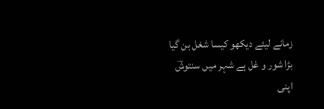زمانے لیئے دیکھو کیسا شغل بن گیا
بڑا شور و غل ہے شہر میں سنتوشؔ
اپنی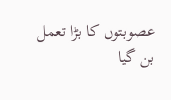عصوبتوں کا بڑا تعمل بن گیا